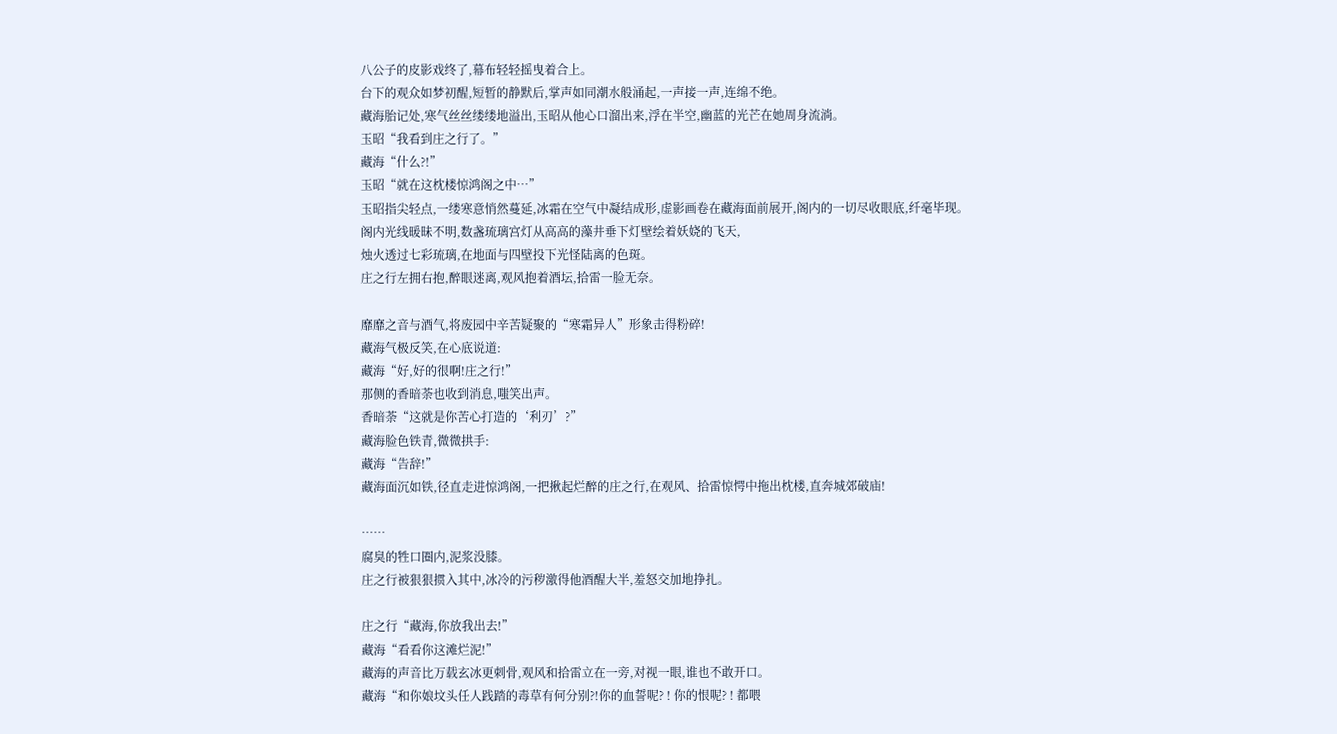八公子的皮影戏终了,幕布轻轻摇曳着合上。
台下的观众如梦初醒,短暂的静默后,掌声如同潮水般涌起,一声接一声,连绵不绝。
藏海胎记处,寒气丝丝缕缕地溢出,玉昭从他心口溜出来,浮在半空,幽蓝的光芒在她周身流淌。
玉昭“我看到庄之行了。”
藏海“什么?!”
玉昭“就在这枕楼惊鸿阁之中…”
玉昭指尖轻点,一缕寒意悄然蔓延,冰霜在空气中凝结成形,虚影画卷在藏海面前展开,阁内的一切尽收眼底,纤毫毕现。
阁内光线暖昧不明,数盏琉璃宫灯从高高的藻井垂下灯壁绘着妖娆的飞天,
烛火透过七彩琉璃,在地面与四壁投下光怪陆离的色斑。
庄之行左拥右抱,醉眼迷离,观风抱着酒坛,拾雷一脸无奈。

靡靡之音与酒气,将废园中辛苦疑聚的“寒霜异人”形象击得粉碎!
藏海气极反笑,在心底说道:
藏海“好,好的很啊!庄之行!”
那侧的香暗荼也收到消息,嗤笑出声。
香暗荼“这就是你苦心打造的‘利刃’?”
藏海脸色铁青,微微拱手:
藏海“告辞!”
藏海面沉如铁,径直走进惊鸿阁,一把揪起烂醉的庄之行,在观风、拾雷惊愕中拖出枕楼,直奔城郊破庙!

……
腐臭的牲口圈内,泥浆没膝。
庄之行被狠狠掼入其中,冰冷的污秽激得他酒醒大半,羞怒交加地挣扎。

庄之行“藏海,你放我出去!”
藏海“看看你这滩烂泥!”
藏海的声音比万载玄冰更刺骨,观风和拾雷立在一旁,对视一眼,谁也不敢开口。
藏海“和你娘坟头任人践踏的毒草有何分别?!你的血誓呢? ! 你的恨呢? ! 都喂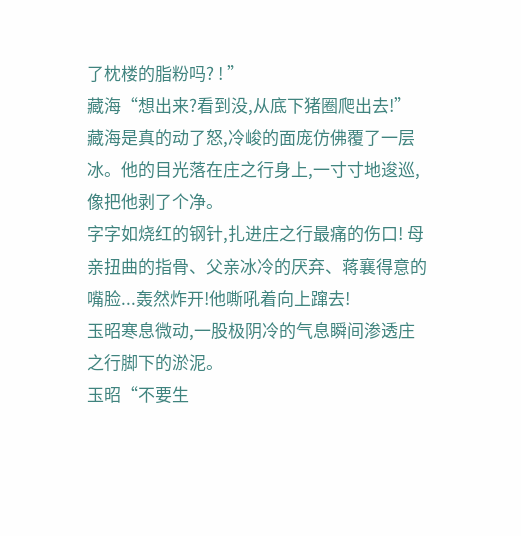了枕楼的脂粉吗? ! ”
藏海“想出来?看到没,从底下猪圈爬出去!”
藏海是真的动了怒,冷峻的面庞仿佛覆了一层冰。他的目光落在庄之行身上,一寸寸地逡巡,像把他剥了个净。
字字如烧红的钢针,扎进庄之行最痛的伤口! 母亲扭曲的指骨、父亲冰冷的厌弃、蒋襄得意的嘴脸...轰然炸开!他嘶吼着向上蹿去!
玉昭寒息微动,一股极阴冷的气息瞬间渗透庄之行脚下的淤泥。
玉昭“不要生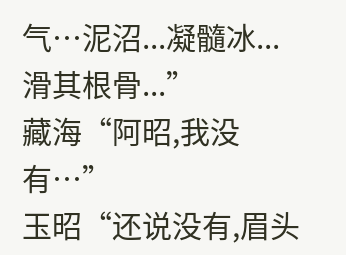气…泥沼...凝髓冰...滑其根骨...”
藏海“阿昭,我没有…”
玉昭“还说没有,眉头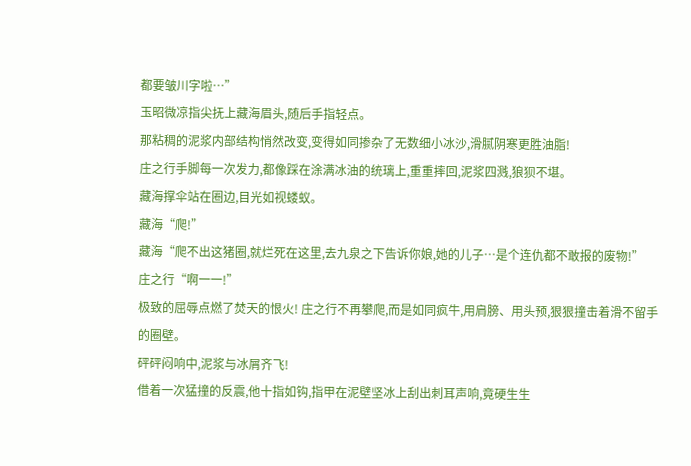都要皱川字啦…”
玉昭微凉指尖抚上藏海眉头,随后手指轻点。
那粘稠的泥浆内部结构悄然改变,变得如同掺杂了无数细小冰沙,滑腻阴寒更胜油脂!
庄之行手脚每一次发力,都像踩在涂满冰油的统璃上,重重摔回,泥浆四溅,狼狈不堪。
藏海撑伞站在圈边,目光如视蝼蚁。
藏海“爬!”
藏海“爬不出这猪圈,就烂死在这里,去九泉之下告诉你娘,她的儿子…是个连仇都不敢报的废物!”
庄之行“啊一一!”
极致的屈辱点燃了焚天的恨火! 庄之行不再攀爬,而是如同疯牛,用肩膀、用头预,狠狠撞击着滑不留手的圈壁。
砰砰闷响中,泥浆与冰屑齐飞!
借着一次猛撞的反震,他十指如钩,指甲在泥壁坚冰上刮出刺耳声响,竟硬生生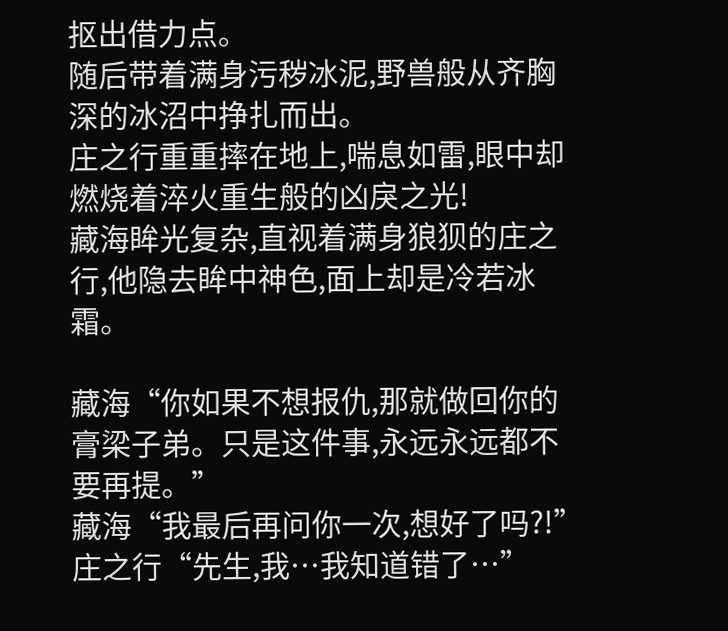抠出借力点。
随后带着满身污秽冰泥,野兽般从齐胸深的冰沼中挣扎而出。
庄之行重重摔在地上,喘息如雷,眼中却燃烧着淬火重生般的凶戾之光!
藏海眸光复杂,直视着满身狼狈的庄之行,他隐去眸中神色,面上却是冷若冰霜。

藏海“你如果不想报仇,那就做回你的膏梁子弟。只是这件事,永远永远都不要再提。”
藏海“我最后再问你一次,想好了吗?!”
庄之行“先生,我…我知道错了…”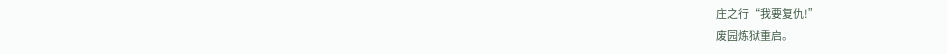庄之行“我要复仇!”
废园炼狱重启。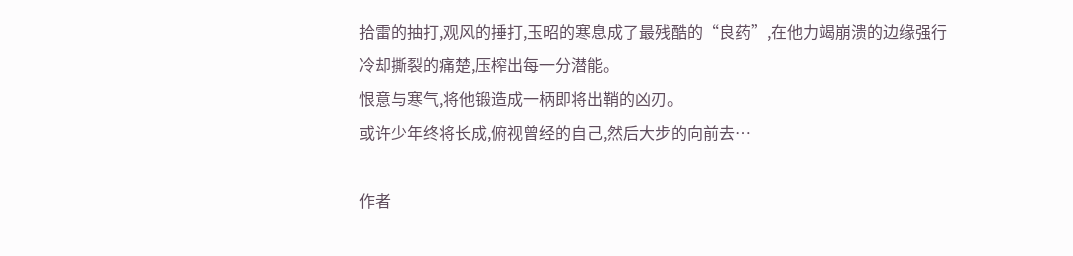拾雷的抽打,观风的捶打,玉昭的寒息成了最残酷的“良药”,在他力竭崩溃的边缘强行冷却撕裂的痛楚,压榨出每一分潜能。
恨意与寒气,将他锻造成一柄即将出鞘的凶刃。
或许少年终将长成,俯视曾经的自己,然后大步的向前去…

作者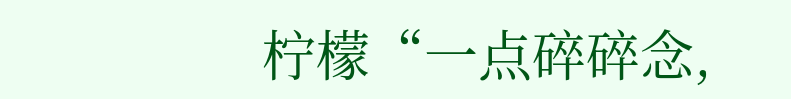柠檬“一点碎碎念,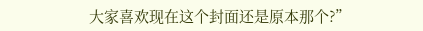大家喜欢现在这个封面还是原本那个?”